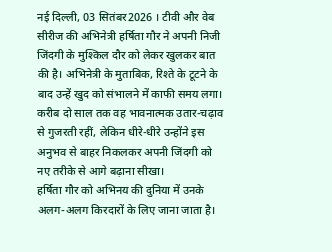नई दिल्ली, 03 सितंबर2026 । टीवी और वेब सीरीज की अभिनेत्री हर्षिता गौर ने अपनी निजी जिंदगी के मुश्किल दौर को लेकर खुलकर बात की है। अभिनेत्री के मुताबिक, रिश्ते के टूटने के बाद उन्हें खुद को संभालने में काफी समय लगा। करीब दो साल तक वह भावनात्मक उतार-चढ़ाव से गुजरती रहीं, लेकिन धीरे-धीरे उन्होंने इस अनुभव से बाहर निकलकर अपनी जिंदगी को नए तरीके से आगे बढ़ाना सीखा।
हर्षिता गौर को अभिनय की दुनिया में उनके अलग-अलग किरदारों के लिए जाना जाता है।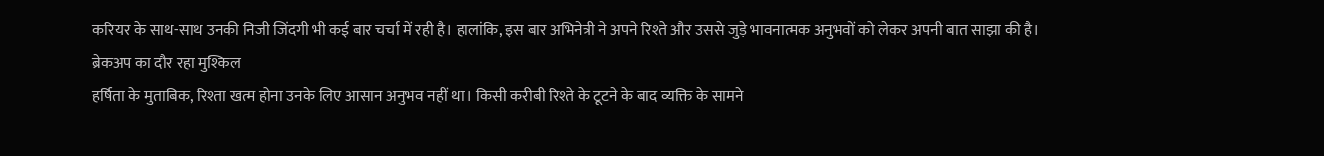करियर के साथ-साथ उनकी निजी जिंदगी भी कई बार चर्चा में रही है। हालांकि, इस बार अभिनेत्री ने अपने रिश्ते और उससे जुड़े भावनात्मक अनुभवों को लेकर अपनी बात साझा की है।
ब्रेकअप का दौर रहा मुश्किल
हर्षिता के मुताबिक, रिश्ता खत्म होना उनके लिए आसान अनुभव नहीं था। किसी करीबी रिश्ते के टूटने के बाद व्यक्ति के सामने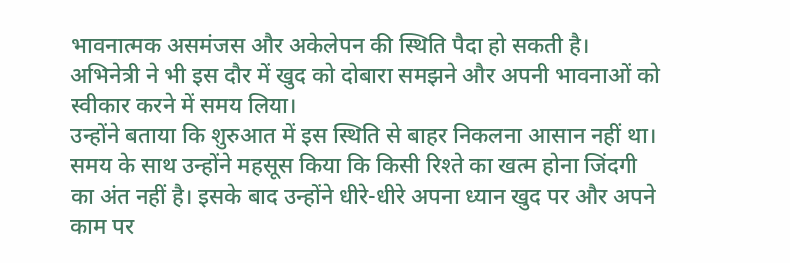भावनात्मक असमंजस और अकेलेपन की स्थिति पैदा हो सकती है। अभिनेत्री ने भी इस दौर में खुद को दोबारा समझने और अपनी भावनाओं को स्वीकार करने में समय लिया।
उन्होंने बताया कि शुरुआत में इस स्थिति से बाहर निकलना आसान नहीं था। समय के साथ उन्होंने महसूस किया कि किसी रिश्ते का खत्म होना जिंदगी का अंत नहीं है। इसके बाद उन्होंने धीरे-धीरे अपना ध्यान खुद पर और अपने काम पर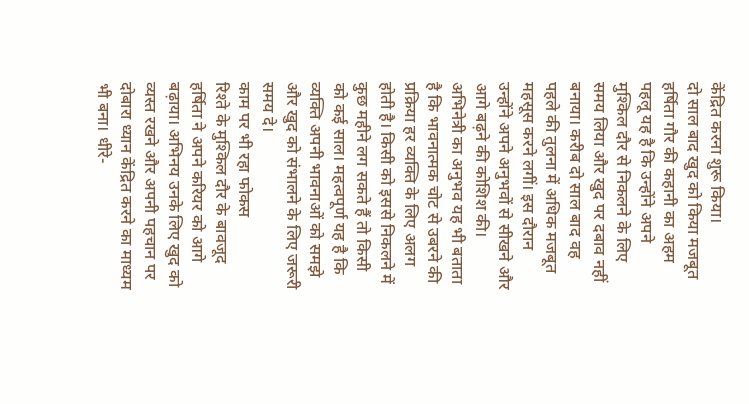केंद्रित करना शुरू किया।
दो साल बाद खुद को किया मजबूत
हर्षिता गौर की कहानी का अहम पहलू यह है कि उन्होंने अपने मुश्किल दौर से निकलने के लिए समय लिया और खुद पर दबाव नहीं बनाया। करीब दो साल बाद वह पहले की तुलना में अधिक मजबूत महसूस करने लगीं। इस दौरान उन्होंने अपने अनुभवों से सीखने और आगे बढ़ने की कोशिश की।
अभिनेत्री का अनुभव यह भी बताता है कि भावनात्मक चोट से उबरने की प्रक्रिया हर व्यक्ति के लिए अलग होती है। किसी को इससे निकलने में कुछ महीने लग सकते हैं तो किसी को कई साल। महत्वपूर्ण यह है कि व्यक्ति अपनी भावनाओं को समझे और खुद को संभालने के लिए जरूरी समय दे।
काम पर भी रहा फोकस
रिश्ते के मुश्किल दौर के बावजूद हर्षिता ने अपने करियर को आगे बढ़ाया। अभिनय उनके लिए खुद को व्यस्त रखने और अपनी पहचान पर दोबारा ध्यान केंद्रित करने का माध्यम भी बना। धीरे-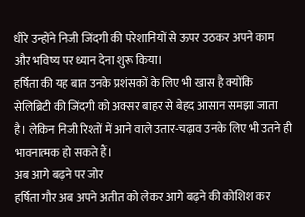धीरे उन्होंने निजी जिंदगी की परेशानियों से ऊपर उठकर अपने काम और भविष्य पर ध्यान देना शुरू किया।
हर्षिता की यह बात उनके प्रशंसकों के लिए भी खास है क्योंकि सेलिब्रिटी की जिंदगी को अक्सर बाहर से बेहद आसान समझा जाता है। लेकिन निजी रिश्तों में आने वाले उतार-चढ़ाव उनके लिए भी उतने ही भावनात्मक हो सकते हैं।
अब आगे बढ़ने पर जोर
हर्षिता गौर अब अपने अतीत को लेकर आगे बढ़ने की कोशिश कर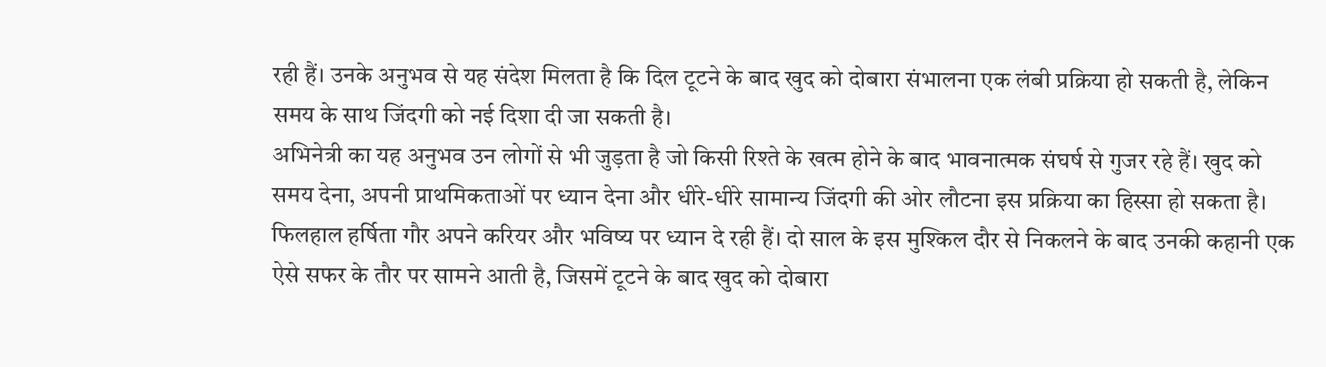रही हैं। उनके अनुभव से यह संदेश मिलता है कि दिल टूटने के बाद खुद को दोबारा संभालना एक लंबी प्रक्रिया हो सकती है, लेकिन समय के साथ जिंदगी को नई दिशा दी जा सकती है।
अभिनेत्री का यह अनुभव उन लोगों से भी जुड़ता है जो किसी रिश्ते के खत्म होने के बाद भावनात्मक संघर्ष से गुजर रहे हैं। खुद को समय देना, अपनी प्राथमिकताओं पर ध्यान देना और धीरे-धीरे सामान्य जिंदगी की ओर लौटना इस प्रक्रिया का हिस्सा हो सकता है।
फिलहाल हर्षिता गौर अपने करियर और भविष्य पर ध्यान दे रही हैं। दो साल के इस मुश्किल दौर से निकलने के बाद उनकी कहानी एक ऐसे सफर के तौर पर सामने आती है, जिसमें टूटने के बाद खुद को दोबारा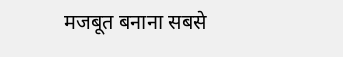मजबूत बनाना सबसे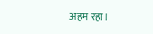अहम रहा।